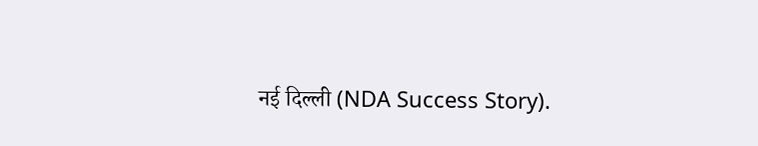नई दिल्ली (NDA Success Story).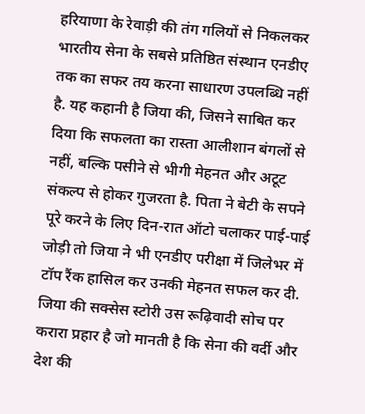हरियाणा के रेवाड़ी की तंग गलियों से निकलकर भारतीय सेना के सबसे प्रतिष्ठित संस्थान एनडीए तक का सफर तय करना साधारण उपलब्धि नहीं है. यह कहानी है जिया की, जिसने साबित कर दिया कि सफलता का रास्ता आलीशान बंगलों से नहीं, बल्कि पसीने से भीगी मेहनत और अटूट संकल्प से होकर गुजरता है. पिता ने बेटी के सपने पूरे करने के लिए दिन-रात ऑटो चलाकर पाई-पाई जोड़ी तो जिया ने भी एनडीए परीक्षा में जिलेभर में टॉप रैंक हासिल कर उनकी मेहनत सफल कर दी. जिया की सक्सेस स्टोरी उस रूढ़िवादी सोच पर करारा प्रहार है जो मानती है कि सेना की वर्दी और देश की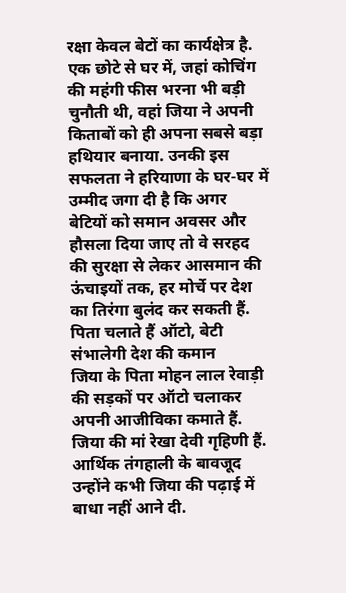रक्षा केवल बेटों का कार्यक्षेत्र है. एक छोटे से घर में, जहां कोचिंग की महंगी फीस भरना भी बड़ी चुनौती थी, वहां जिया ने अपनी किताबों को ही अपना सबसे बड़ा हथियार बनाया. उनकी इस सफलता ने हरियाणा के घर-घर में उम्मीद जगा दी है कि अगर बेटियों को समान अवसर और हौसला दिया जाए तो वे सरहद की सुरक्षा से लेकर आसमान की ऊंचाइयों तक, हर मोर्चे पर देश का तिरंगा बुलंद कर सकती हैं.
पिता चलाते हैं ऑटो, बेटी संभालेगी देश की कमान
जिया के पिता मोहन लाल रेवाड़ी की सड़कों पर ऑटो चलाकर अपनी आजीविका कमाते हैं. जिया की मां रेखा देवी गृहिणी हैं. आर्थिक तंगहाली के बावजूद उन्होंने कभी जिया की पढ़ाई में बाधा नहीं आने दी.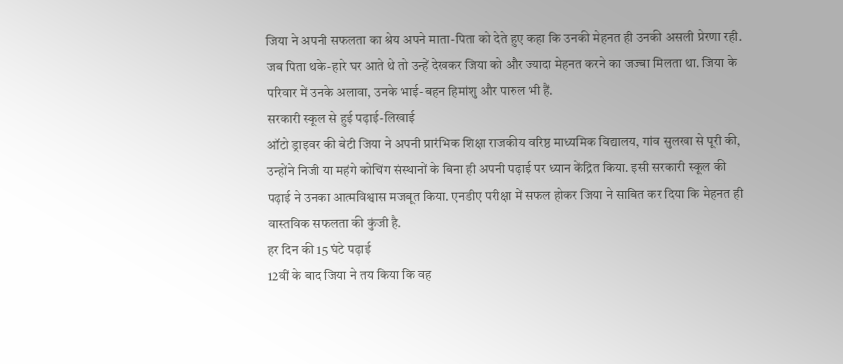जिया ने अपनी सफलता का श्रेय अपने माता-पिता को देते हुए कहा कि उनकी मेहनत ही उनकी असली प्रेरणा रही. जब पिता थके-हारे घर आते थे तो उन्हें देखकर जिया को और ज्यादा मेहनत करने का जज्बा मिलता था. जिया के परिवार में उनके अलावा, उनके भाई-बहन हिमांशु और पारुल भी हैं.
सरकारी स्कूल से हुई पढ़ाई-लिखाई
ऑटो ड्राइवर की बेटी जिया ने अपनी प्रारंभिक शिक्षा राजकीय वरिष्ठ माध्यमिक विद्यालय, गांव सुलखा से पूरी की, उन्होंने निजी या महंगे कोचिंग संस्थानों के बिना ही अपनी पढ़ाई पर ध्यान केंद्रित किया. इसी सरकारी स्कूल की पढ़ाई ने उनका आत्मविश्वास मजबूत किया. एनडीए परीक्षा में सफल होकर जिया ने साबित कर दिया कि मेहनत ही वास्तविक सफलता की कुंजी है.
हर दिन की 15 घंटे पढ़ाई
12वीं के बाद जिया ने तय किया कि वह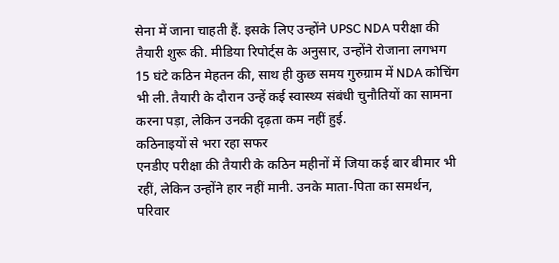सेना में जाना चाहती हैं. इसके लिए उन्होंने UPSC NDA परीक्षा की तैयारी शुरू की. मीडिया रिपोर्ट्स के अनुसार, उन्होंने रोजाना लगभग 15 घंटे कठिन मेहतन की, साथ ही कुछ समय गुरुग्राम में NDA कोचिंग भी ली. तैयारी के दौरान उन्हें कई स्वास्थ्य संबंधी चुनौतियों का सामना करना पड़ा, लेकिन उनकी दृढ़ता कम नहीं हुई.
कठिनाइयों से भरा रहा सफर
एनडीए परीक्षा की तैयारी के कठिन महीनों में जिया कई बार बीमार भी रहीं, लेकिन उन्होंने हार नहीं मानी. उनके माता-पिता का समर्थन, परिवार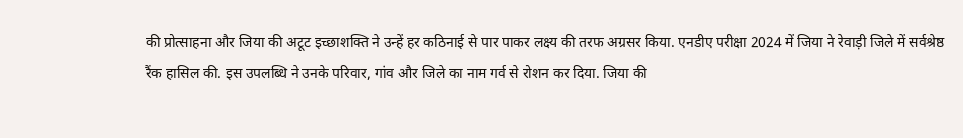की प्रोत्साहना और जिया की अटूट इच्छाशक्ति ने उन्हें हर कठिनाई से पार पाकर लक्ष्य की तरफ अग्रसर किया. एनडीए परीक्षा 2024 में जिया ने रेवाड़ी जिले में सर्वश्रेष्ठ रैंक हासिल की. इस उपलब्धि ने उनके परिवार, गांव और जिले का नाम गर्व से रोशन कर दिया. जिया की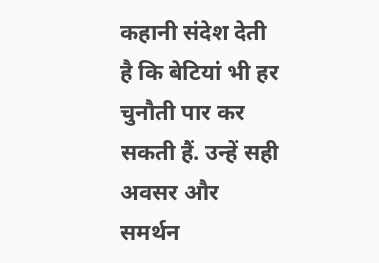कहानी संदेश देती है कि बेटियां भी हर चुनौती पार कर सकती हैं. उन्हें सही अवसर और समर्थन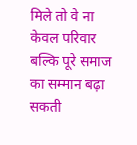मिले तो वे ना केवल परिवार बल्कि पूरे समाज का सम्मान बढ़ा सकती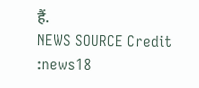हैं.
NEWS SOURCE Credit :news18